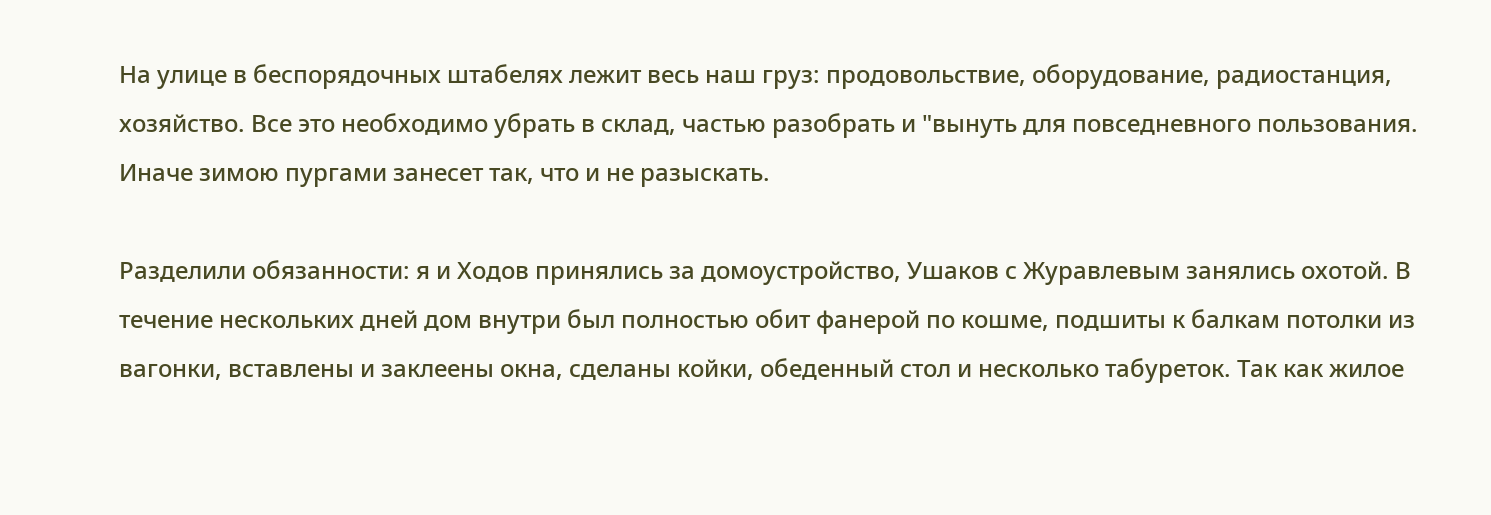На улице в беспорядочных штабелях лежит весь наш груз: продовольствие, оборудование, радиостанция, хозяйство. Все это необходимо убрать в склад, частью разобрать и "вынуть для повседневного пользования. Иначе зимою пургами занесет так, что и не разыскать.

Разделили обязанности: я и Ходов принялись за домоустройство, Ушаков с Журавлевым занялись охотой. В течение нескольких дней дом внутри был полностью обит фанерой по кошме, подшиты к балкам потолки из вагонки, вставлены и заклеены окна, сделаны койки, обеденный стол и несколько табуреток. Так как жилое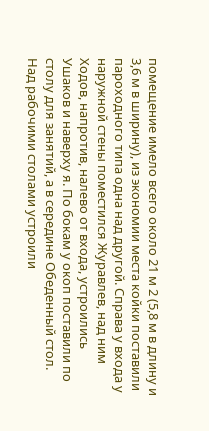помещение имело всего около 21 м 2 (5,8 м в длину и 3,6 м в ширину), из экономии места койки поставили пароходного типа одна над другой. Справа у входа у наружной стены поместился Журавлев, над ним Ходов, напротив, налево от входа, устроились Ушаков и наверху я. По бокам у окоп поставили по столу для занятий, а в середине Обеденный стол. Над рабочими столами устроили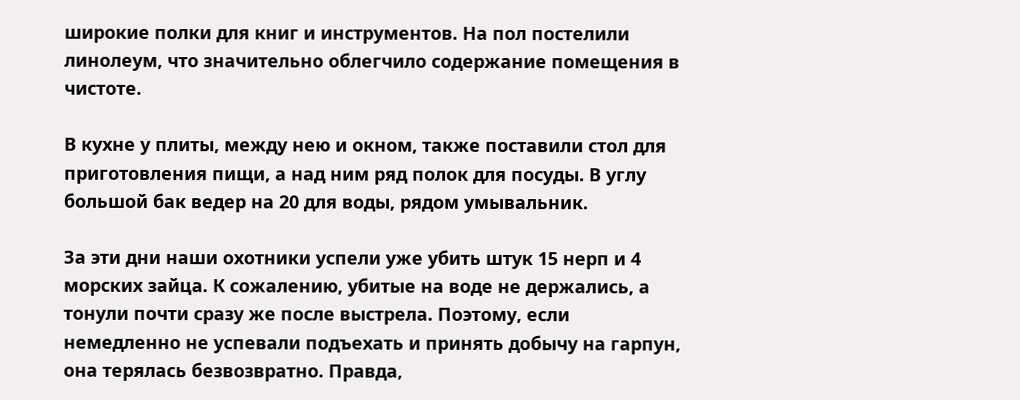широкие полки для книг и инструментов. На пол постелили линолеум, что значительно облегчило содержание помещения в чистоте.

В кухне у плиты, между нею и окном, также поставили стол для приготовления пищи, а над ним ряд полок для посуды. В углу большой бак ведер на 20 для воды, рядом умывальник.

За эти дни наши охотники успели уже убить штук 15 нерп и 4 морских зайца. К сожалению, убитые на воде не держались, а тонули почти сразу же после выстрела. Поэтому, если немедленно не успевали подъехать и принять добычу на гарпун, она терялась безвозвратно. Правда,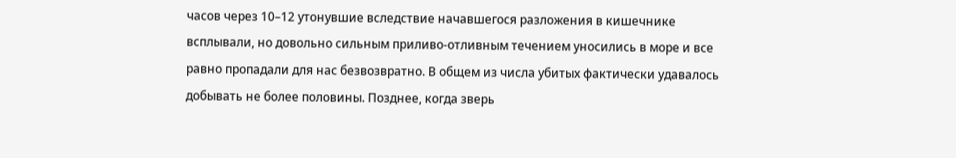часов через 10–12 утонувшие вследствие начавшегося разложения в кишечнике всплывали, но довольно сильным приливо-отливным течением уносились в море и все равно пропадали для нас безвозвратно. В общем из числа убитых фактически удавалось добывать не более половины. Позднее, когда зверь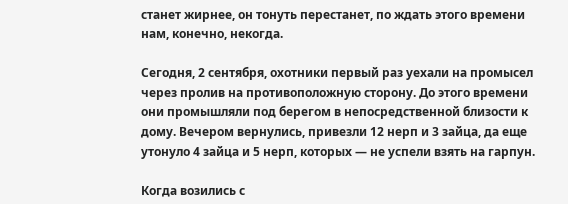станет жирнее, он тонуть перестанет, по ждать этого времени нам, конечно, некогда.

Сегодня, 2 сентября, охотники первый раз уехали на промысел через пролив на противоположную сторону. До этого времени они промышляли под берегом в непосредственной близости к дому. Вечером вернулись, привезли 12 нерп и 3 зайца, да еще утонуло 4 зайца и 5 нерп, которых — не успели взять на гарпун.

Когда возились с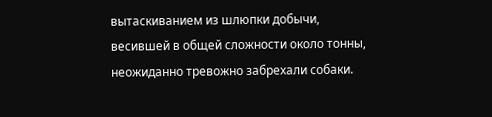вытаскиванием из шлюпки добычи, весившей в общей сложности около тонны, неожиданно тревожно забрехали собаки.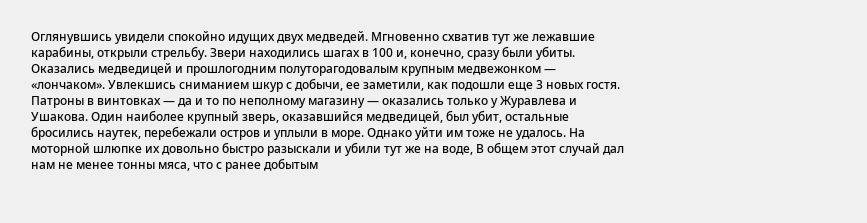Оглянувшись увидели спокойно идущих двух медведей. Мгновенно схватив тут же лежавшие карабины, открыли стрельбу. Звери находились шагах в 100 и, конечно, сразу были убиты. Оказались медведицей и прошлогодним полуторагодовалым крупным медвежонком — «лончаком». Увлекшись сниманием шкур с добычи, ее заметили, как подошли еще 3 новых гостя. Патроны в винтовках — да и то по неполному магазину — оказались только у Журавлева и Ушакова. Один наиболее крупный зверь, оказавшийся медведицей, был убит, остальные бросились наутек, перебежали остров и уплыли в море. Однако уйти им тоже не удалось. На моторной шлюпке их довольно быстро разыскали и убили тут же на воде, В общем этот случай дал нам не менее тонны мяса, что с ранее добытым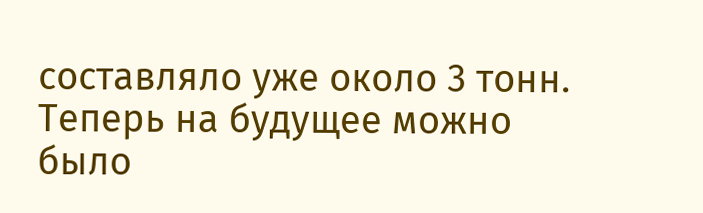составляло уже около 3 тонн. Теперь на будущее можно было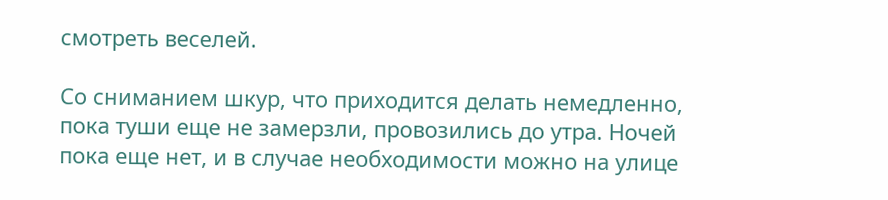смотреть веселей.

Со сниманием шкур, что приходится делать немедленно, пока туши еще не замерзли, провозились до утра. Ночей пока еще нет, и в случае необходимости можно на улице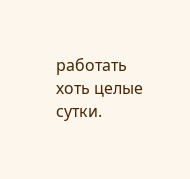работать хоть целые сутки.